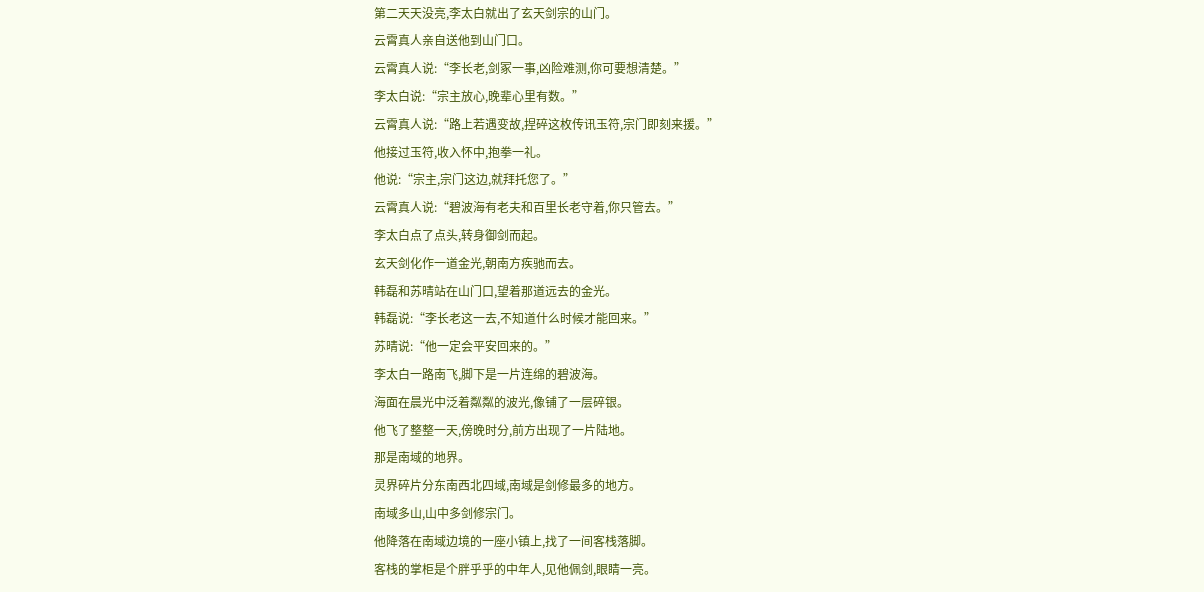第二天天没亮,李太白就出了玄天剑宗的山门。
云霄真人亲自送他到山门口。
云霄真人说:“李长老,剑冢一事,凶险难测,你可要想清楚。”
李太白说:“宗主放心,晚辈心里有数。”
云霄真人说:“路上若遇变故,捏碎这枚传讯玉符,宗门即刻来援。”
他接过玉符,收入怀中,抱拳一礼。
他说:“宗主,宗门这边,就拜托您了。”
云霄真人说:“碧波海有老夫和百里长老守着,你只管去。”
李太白点了点头,转身御剑而起。
玄天剑化作一道金光,朝南方疾驰而去。
韩磊和苏晴站在山门口,望着那道远去的金光。
韩磊说:“李长老这一去,不知道什么时候才能回来。”
苏晴说:“他一定会平安回来的。”
李太白一路南飞,脚下是一片连绵的碧波海。
海面在晨光中泛着粼粼的波光,像铺了一层碎银。
他飞了整整一天,傍晚时分,前方出现了一片陆地。
那是南域的地界。
灵界碎片分东南西北四域,南域是剑修最多的地方。
南域多山,山中多剑修宗门。
他降落在南域边境的一座小镇上,找了一间客栈落脚。
客栈的掌柜是个胖乎乎的中年人,见他佩剑,眼睛一亮。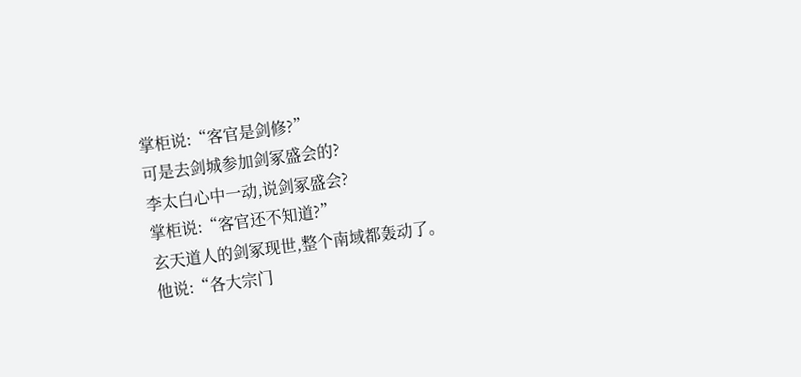掌柜说:“客官是剑修?”
可是去剑城参加剑冢盛会的?
李太白心中一动,说剑冢盛会?
掌柜说:“客官还不知道?”
玄天道人的剑冢现世,整个南域都轰动了。
他说:“各大宗门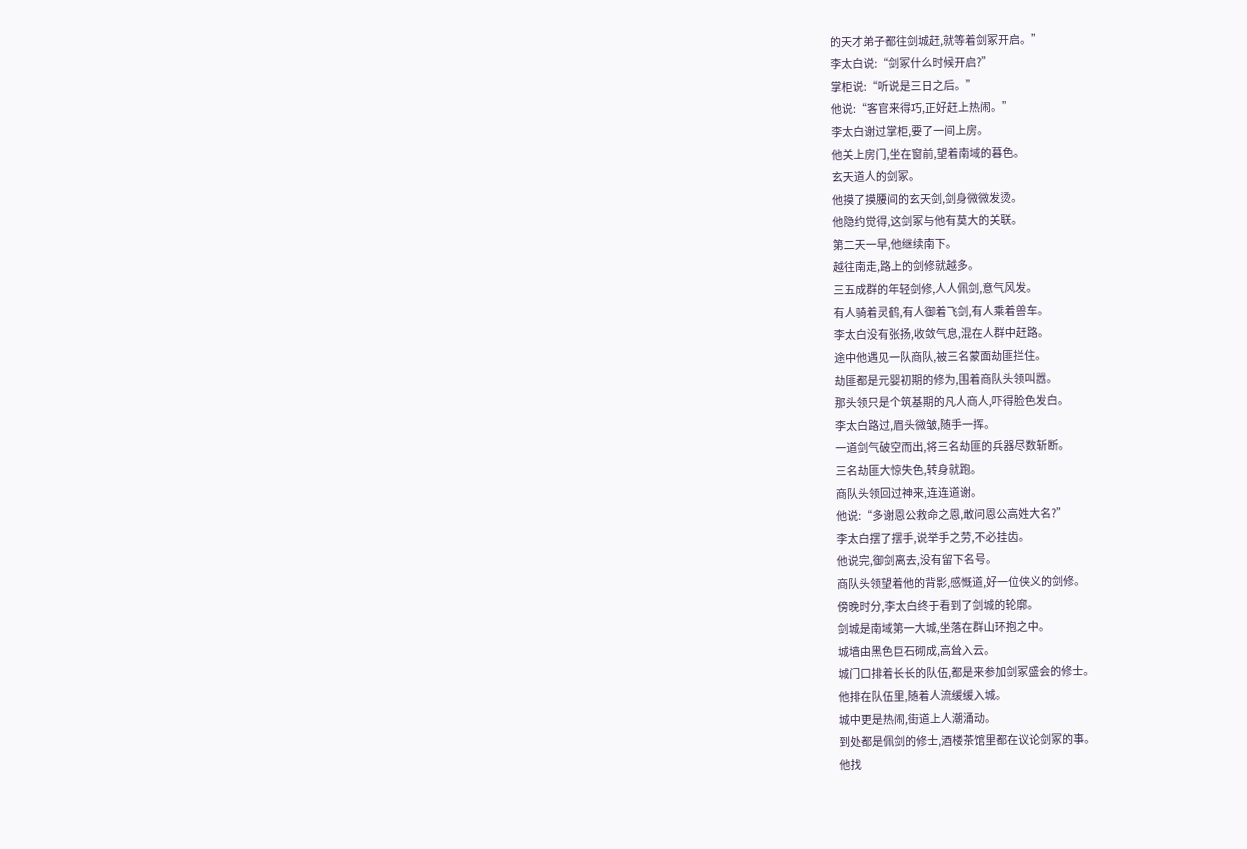的天才弟子都往剑城赶,就等着剑冢开启。”
李太白说:“剑冢什么时候开启?”
掌柜说:“听说是三日之后。”
他说:“客官来得巧,正好赶上热闹。”
李太白谢过掌柜,要了一间上房。
他关上房门,坐在窗前,望着南域的暮色。
玄天道人的剑冢。
他摸了摸腰间的玄天剑,剑身微微发烫。
他隐约觉得,这剑冢与他有莫大的关联。
第二天一早,他继续南下。
越往南走,路上的剑修就越多。
三五成群的年轻剑修,人人佩剑,意气风发。
有人骑着灵鹤,有人御着飞剑,有人乘着兽车。
李太白没有张扬,收敛气息,混在人群中赶路。
途中他遇见一队商队,被三名蒙面劫匪拦住。
劫匪都是元婴初期的修为,围着商队头领叫嚣。
那头领只是个筑基期的凡人商人,吓得脸色发白。
李太白路过,眉头微皱,随手一挥。
一道剑气破空而出,将三名劫匪的兵器尽数斩断。
三名劫匪大惊失色,转身就跑。
商队头领回过神来,连连道谢。
他说:“多谢恩公救命之恩,敢问恩公高姓大名?”
李太白摆了摆手,说举手之劳,不必挂齿。
他说完,御剑离去,没有留下名号。
商队头领望着他的背影,感慨道,好一位侠义的剑修。
傍晚时分,李太白终于看到了剑城的轮廓。
剑城是南域第一大城,坐落在群山环抱之中。
城墙由黑色巨石砌成,高耸入云。
城门口排着长长的队伍,都是来参加剑冢盛会的修士。
他排在队伍里,随着人流缓缓入城。
城中更是热闹,街道上人潮涌动。
到处都是佩剑的修士,酒楼茶馆里都在议论剑冢的事。
他找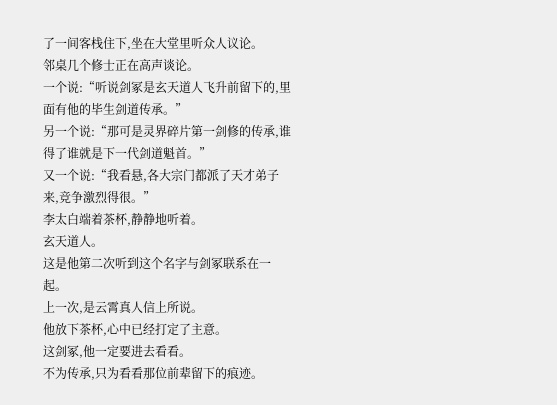了一间客栈住下,坐在大堂里听众人议论。
邻桌几个修士正在高声谈论。
一个说:“听说剑冢是玄天道人飞升前留下的,里面有他的毕生剑道传承。”
另一个说:“那可是灵界碎片第一剑修的传承,谁得了谁就是下一代剑道魁首。”
又一个说:“我看悬,各大宗门都派了天才弟子来,竞争激烈得很。”
李太白端着茶杯,静静地听着。
玄天道人。
这是他第二次听到这个名字与剑冢联系在一起。
上一次,是云霄真人信上所说。
他放下茶杯,心中已经打定了主意。
这剑冢,他一定要进去看看。
不为传承,只为看看那位前辈留下的痕迹。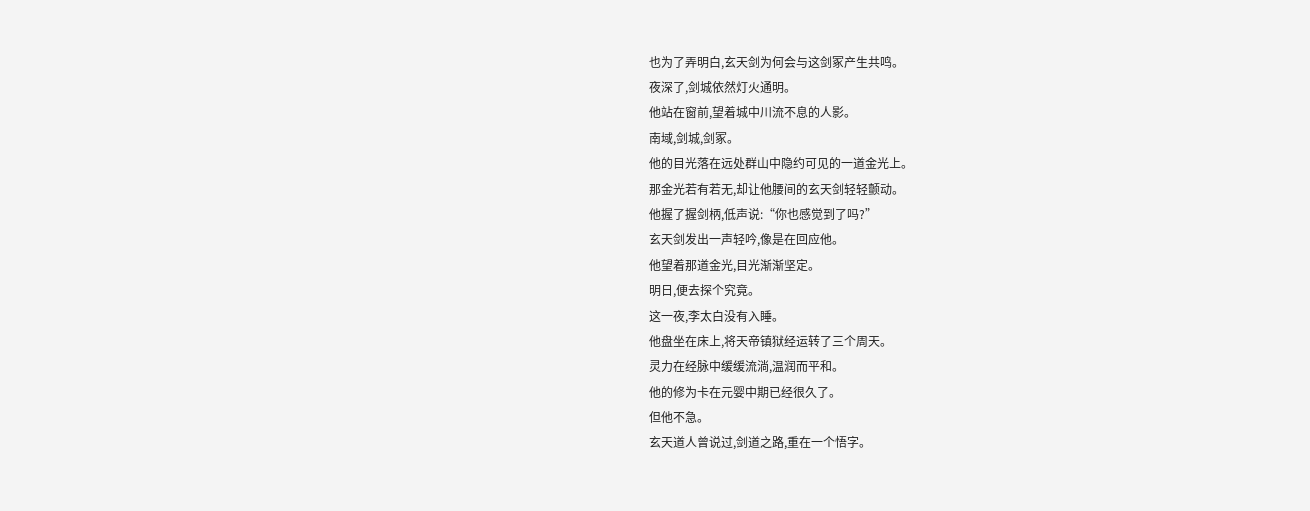也为了弄明白,玄天剑为何会与这剑冢产生共鸣。
夜深了,剑城依然灯火通明。
他站在窗前,望着城中川流不息的人影。
南域,剑城,剑冢。
他的目光落在远处群山中隐约可见的一道金光上。
那金光若有若无,却让他腰间的玄天剑轻轻颤动。
他握了握剑柄,低声说:“你也感觉到了吗?”
玄天剑发出一声轻吟,像是在回应他。
他望着那道金光,目光渐渐坚定。
明日,便去探个究竟。
这一夜,李太白没有入睡。
他盘坐在床上,将天帝镇狱经运转了三个周天。
灵力在经脉中缓缓流淌,温润而平和。
他的修为卡在元婴中期已经很久了。
但他不急。
玄天道人曾说过,剑道之路,重在一个悟字。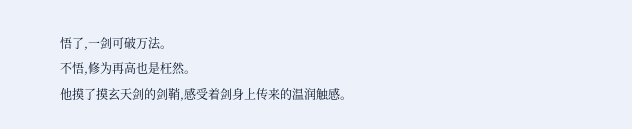悟了,一剑可破万法。
不悟,修为再高也是枉然。
他摸了摸玄天剑的剑鞘,感受着剑身上传来的温润触感。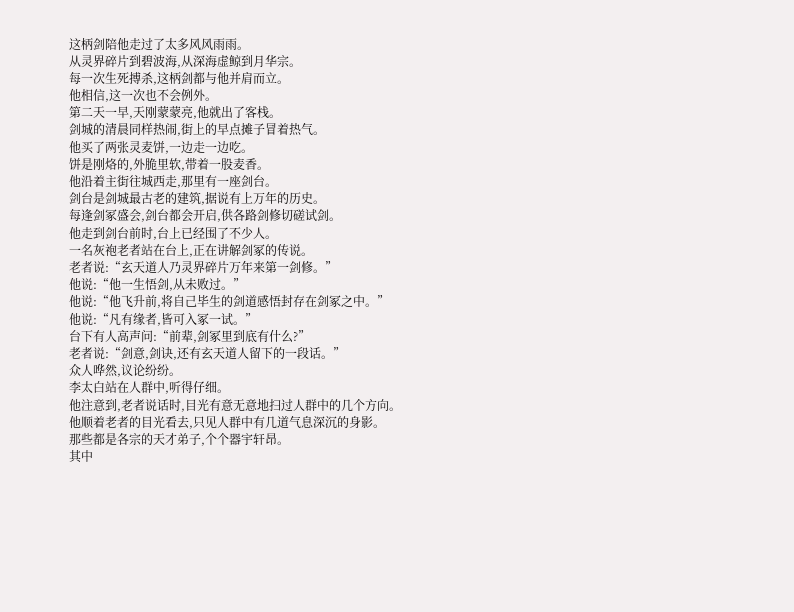这柄剑陪他走过了太多风风雨雨。
从灵界碎片到碧波海,从深海虚鲸到月华宗。
每一次生死搏杀,这柄剑都与他并肩而立。
他相信,这一次也不会例外。
第二天一早,天刚蒙蒙亮,他就出了客栈。
剑城的清晨同样热闹,街上的早点摊子冒着热气。
他买了两张灵麦饼,一边走一边吃。
饼是刚烙的,外脆里软,带着一股麦香。
他沿着主街往城西走,那里有一座剑台。
剑台是剑城最古老的建筑,据说有上万年的历史。
每逢剑冢盛会,剑台都会开启,供各路剑修切磋试剑。
他走到剑台前时,台上已经围了不少人。
一名灰袍老者站在台上,正在讲解剑冢的传说。
老者说:“玄天道人乃灵界碎片万年来第一剑修。”
他说:“他一生悟剑,从未败过。”
他说:“他飞升前,将自己毕生的剑道感悟封存在剑冢之中。”
他说:“凡有缘者,皆可入冢一试。”
台下有人高声问:“前辈,剑冢里到底有什么?”
老者说:“剑意,剑诀,还有玄天道人留下的一段话。”
众人哗然,议论纷纷。
李太白站在人群中,听得仔细。
他注意到,老者说话时,目光有意无意地扫过人群中的几个方向。
他顺着老者的目光看去,只见人群中有几道气息深沉的身影。
那些都是各宗的天才弟子,个个器宇轩昂。
其中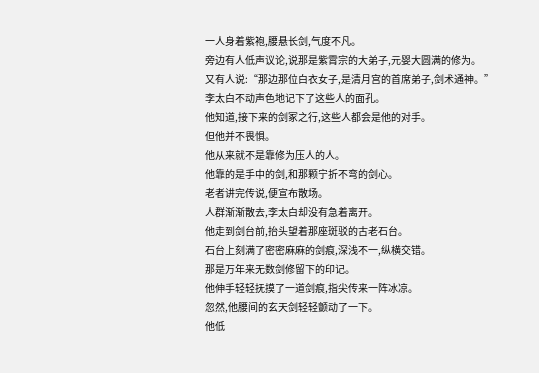一人身着紫袍,腰悬长剑,气度不凡。
旁边有人低声议论,说那是紫霄宗的大弟子,元婴大圆满的修为。
又有人说:“那边那位白衣女子,是清月宫的首席弟子,剑术通神。”
李太白不动声色地记下了这些人的面孔。
他知道,接下来的剑冢之行,这些人都会是他的对手。
但他并不畏惧。
他从来就不是靠修为压人的人。
他靠的是手中的剑,和那颗宁折不弯的剑心。
老者讲完传说,便宣布散场。
人群渐渐散去,李太白却没有急着离开。
他走到剑台前,抬头望着那座斑驳的古老石台。
石台上刻满了密密麻麻的剑痕,深浅不一,纵横交错。
那是万年来无数剑修留下的印记。
他伸手轻轻抚摸了一道剑痕,指尖传来一阵冰凉。
忽然,他腰间的玄天剑轻轻颤动了一下。
他低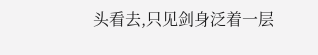头看去,只见剑身泛着一层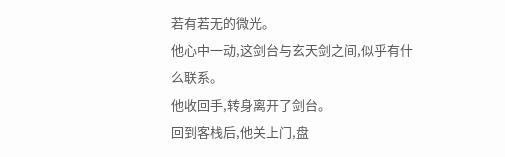若有若无的微光。
他心中一动,这剑台与玄天剑之间,似乎有什么联系。
他收回手,转身离开了剑台。
回到客栈后,他关上门,盘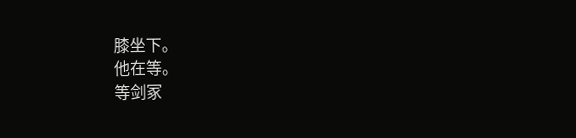膝坐下。
他在等。
等剑冢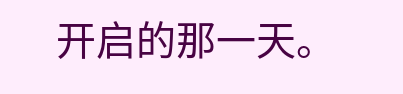开启的那一天。